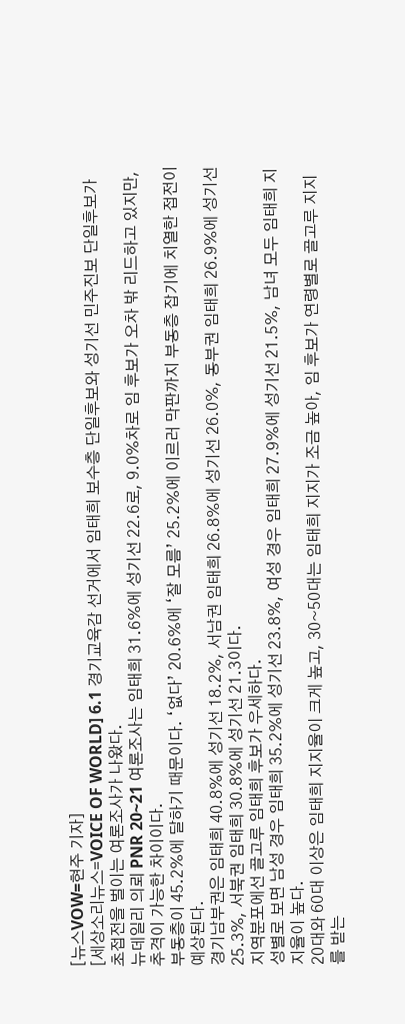[뉴스VOW=현주 기자]
[세상소리뉴스=VOICE OF WORLD] 6.1 경기교육감 선거에서 임태희 보수층 단일후보와 성기선 민주진보 단일후보가 초접전을 벌이는 여론조사가 나왔다.
뉴데일리 의뢰 PNR 20~21 여론조사는 임태희 31.6%에 성기선 22.6로, 9.0%차로 임 후보가 오차 밖 리드하고 있지만, 추격이 가능한 차이이다.
부동층이 45.2%에 달하기 때문이다. ‘없다’ 20.6%에 ‘잘 모름’ 25.2%에 이르러 막판까지 부동층 잡기에 치열한 접전이 예상된다.
경기남부권은 임태희 40.8%에 성기선 18.2%, 서남권 임태희 26.8%에 성기선 26.0%, 동부권 임태희 26.9%에 성기선 25.3%, 서북권 임태희 30.8%에 성기선 21.3이다.
지역분포에선 골고루 임태희 후보가 우세하다.
성별로 보면 남성 경우 임태희 35.2%에 성기선 23.8%, 여성 경우 임태희 27.9%에 성기선 21.5%, 남녀 모두 임태희 지지율이 높다.
20대와 60대 이상은 임태희 지지율이 크게 높고, 30~50대는 임태희 지지가 조금 높아, 임 후보가 연령별로 골고루 지지를 받는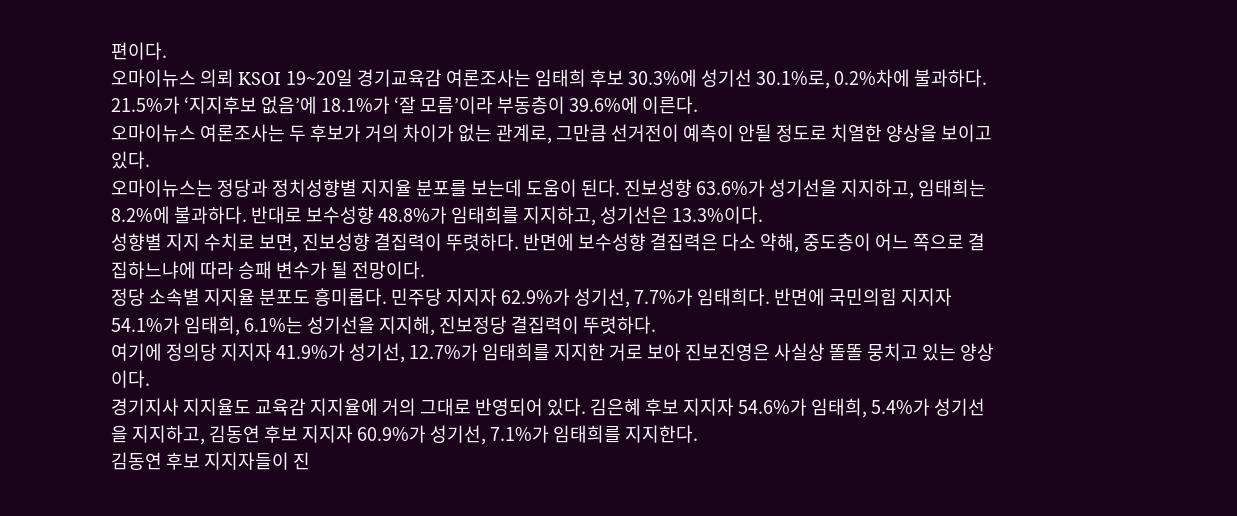편이다.
오마이뉴스 의뢰 KSOI 19~20일 경기교육감 여론조사는 임태희 후보 30.3%에 성기선 30.1%로, 0.2%차에 불과하다. 21.5%가 ‘지지후보 없음’에 18.1%가 ‘잘 모름’이라 부동층이 39.6%에 이른다.
오마이뉴스 여론조사는 두 후보가 거의 차이가 없는 관계로, 그만큼 선거전이 예측이 안될 정도로 치열한 양상을 보이고 있다.
오마이뉴스는 정당과 정치성향별 지지율 분포를 보는데 도움이 된다. 진보성향 63.6%가 성기선을 지지하고, 임태희는 8.2%에 불과하다. 반대로 보수성향 48.8%가 임태희를 지지하고, 성기선은 13.3%이다.
성향별 지지 수치로 보면, 진보성향 결집력이 뚜렷하다. 반면에 보수성향 결집력은 다소 약해, 중도층이 어느 쪽으로 결집하느냐에 따라 승패 변수가 될 전망이다.
정당 소속별 지지율 분포도 흥미롭다. 민주당 지지자 62.9%가 성기선, 7.7%가 임태희다. 반면에 국민의힘 지지자 54.1%가 임태희, 6.1%는 성기선을 지지해, 진보정당 결집력이 뚜렷하다.
여기에 정의당 지지자 41.9%가 성기선, 12.7%가 임태희를 지지한 거로 보아 진보진영은 사실상 똘똘 뭉치고 있는 양상이다.
경기지사 지지율도 교육감 지지율에 거의 그대로 반영되어 있다. 김은혜 후보 지지자 54.6%가 임태희, 5.4%가 성기선을 지지하고, 김동연 후보 지지자 60.9%가 성기선, 7.1%가 임태희를 지지한다.
김동연 후보 지지자들이 진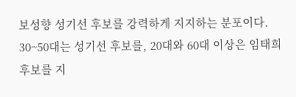보성향 성기선 후보를 강력하게 지지하는 분포이다. 30~50대는 성기선 후보를, 20대와 60대 이상은 임태희 후보를 지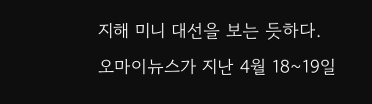지해 미니 대선을 보는 듯하다.
오마이뉴스가 지난 4월 18~19일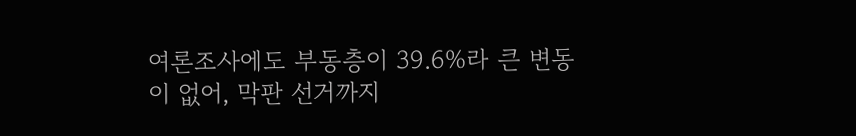여론조사에도 부동층이 39.6%라 큰 변동이 없어, 막판 선거까지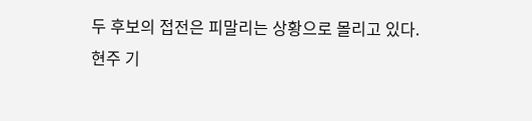두 후보의 접전은 피말리는 상황으로 몰리고 있다.
현주 기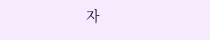자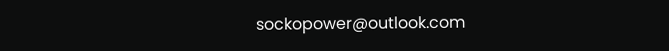sockopower@outlook.com